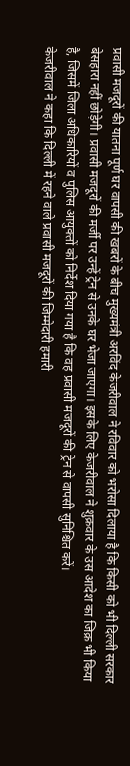प्रवासी मजदूरों की यातना पूर्ण घर वापसी की खबरों के बीच मुख्यमंत्री अरविंद केजरीवाल ने रविवार को भरोसा दिलाया है कि किसी को भी दिल्ली सरकार बेसहारा नहीं छोड़ेगी। प्रवासी मजदूरों की मर्जी पर उन्हें ट्रेन से उनके घर भेजा जाएगा। इसके लिए केजरीवाल ने शुक्रवार के उस आदेश का जिक्र भी किया है, जिसमें जिला अधिकारियों व पुलिस आयुक्तों को निर्देश दिया गया है कि वह प्रवासी मजदूरों की ट्रेन से वापसी सुनिश्चित करें।
केजरीवाल ने कहा कि दिल्ली में रहने वाले प्रवासी मजदूरों की जिम्मेदारी हमारी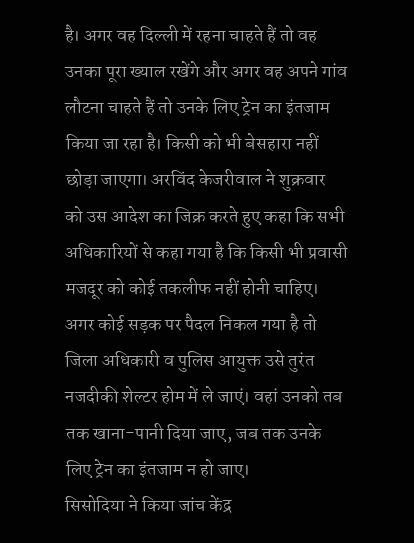है। अगर वह दिल्ली में रहना चाहते हैं तो वह उनका पूरा ख्याल रखेंगे और अगर वह अपने गांव लौटना चाहते हैं तो उनके लिए ट्रेन का इंतजाम किया जा रहा है। किसी को भी बेसहारा नहीं छोड़ा जाएगा। अरविंद केजरीवाल ने शुक्रवार को उस आदेश का जिक्र करते हुए कहा कि सभी अधिकारियों से कहा गया है कि किसी भी प्रवासी मजदूर को कोई तकलीफ नहीं होनी चाहिए। अगर कोई सड़क पर पैदल निकल गया है तो जिला अधिकारी व पुलिस आयुक्त उसे तुरंत नजदीकी शेल्टर होम में ले जाएं। वहां उनको तब तक खाना-पानी दिया जाए, जब तक उनके लिए ट्रेन का इंतजाम न हो जाए।
सिसोदिया ने किया जांच केंद्र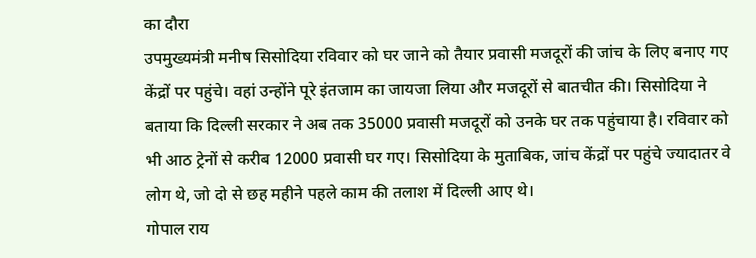का दौरा
उपमुख्यमंत्री मनीष सिसोदिया रविवार को घर जाने को तैयार प्रवासी मजदूरों की जांच के लिए बनाए गए केंद्रों पर पहुंचे। वहां उन्होंने पूरे इंतजाम का जायजा लिया और मजदूरों से बातचीत की। सिसोदिया ने बताया कि दिल्ली सरकार ने अब तक 35000 प्रवासी मजदूरों को उनके घर तक पहुंचाया है। रविवार को भी आठ ट्रेनों से करीब 12000 प्रवासी घर गए। सिसोदिया के मुताबिक, जांच केंद्रों पर पहुंचे ज्यादातर वे लोग थे, जो दो से छह महीने पहले काम की तलाश में दिल्ली आए थे।
गोपाल राय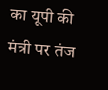का यूपी की मंत्री पर तंज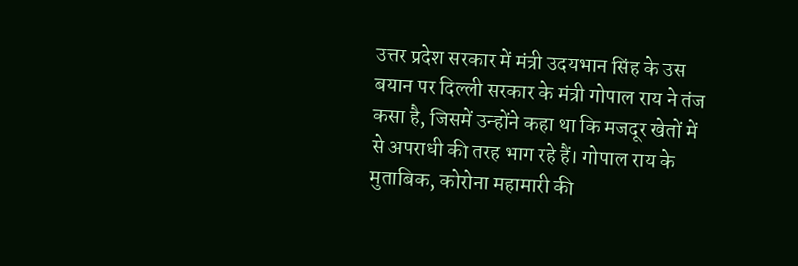उत्तर प्रदेश सरकार में मंत्री उदयभान सिंह के उस बयान पर दिल्ली सरकार के मंत्री गोपाल राय ने तंज कसा है, जिसमें उन्होंने कहा था कि मजदूर खेतों में से अपराधी की तरह भाग रहे हैं। गोपाल राय के मुताबिक, कोरोना महामारी की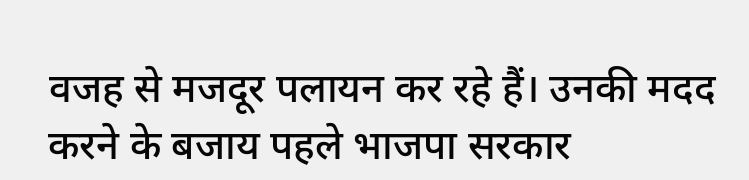वजह से मजदूर पलायन कर रहे हैं। उनकी मदद करने के बजाय पहले भाजपा सरकार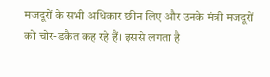मजदूरों के सभी अधिकार छीन लिए और उनके मंत्री मजदूरों को चोर-डकैत कह रहे हैं। इससे लगता है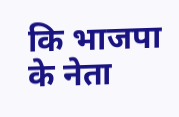कि भाजपा के नेता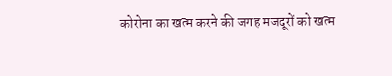कोरोना का खत्म करने की जगह मजदूरों को खत्म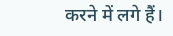करने में लगे हैं।